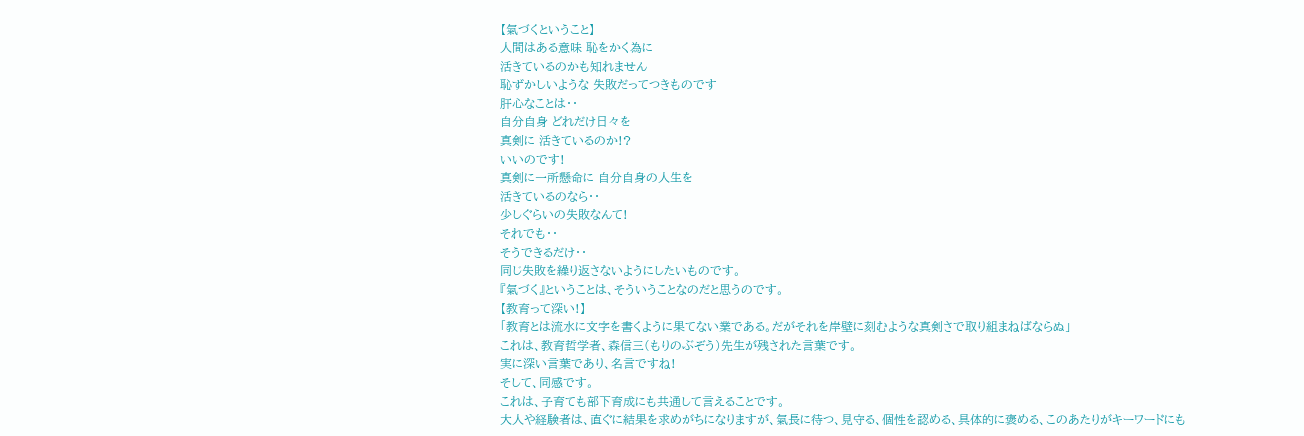【氣づくということ】
人間はある意味 恥をかく為に
活きているのかも知れません
恥ずかしいような 失敗だってつきものです
肝心なことは・・
自分自身 どれだけ日々を
真剣に 活きているのか!?
いいのです!
真剣に一所懸命に 自分自身の人生を
活きているのなら・・
少しぐらいの失敗なんて!
それでも・・
そうできるだけ・・
同じ失敗を繰り返さないようにしたいものです。
『氣づく』ということは、そういうことなのだと思うのです。
【教育って深い!】
「教育とは流水に文字を書くように果てない業である。だがそれを岸壁に刻むような真剣さで取り組まねばならぬ」
これは、教育哲学者、森信三(もりのぶぞう)先生が残された言葉です。
実に深い言葉であり、名言ですね!
そして、同感です。
これは、子育ても部下育成にも共通して言えることです。
大人や経験者は、直ぐに結果を求めがちになりますが、氣長に待つ、見守る、個性を認める、具体的に褒める、このあたりがキーワードにも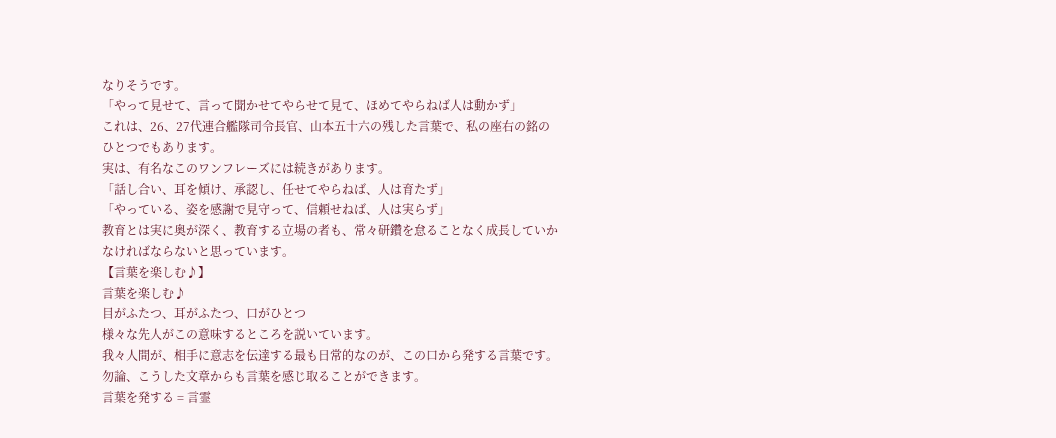なりそうです。
「やって見せて、言って聞かせてやらせて見て、ほめてやらねば人は動かず」
これは、26、27代連合艦隊司令長官、山本五十六の残した言葉で、私の座右の銘のひとつでもあります。
実は、有名なこのワンフレーズには続きがあります。
「話し合い、耳を傾け、承認し、任せてやらねば、人は育たず」
「やっている、姿を感謝で見守って、信頼せねば、人は実らず」
教育とは実に奥が深く、教育する立場の者も、常々研鑽を怠ることなく成長していかなければならないと思っています。
【言葉を楽しむ♪】
言葉を楽しむ♪
目がふたつ、耳がふたつ、口がひとつ
様々な先人がこの意味するところを説いています。
我々人間が、相手に意志を伝達する最も日常的なのが、この口から発する言葉です。
勿論、こうした文章からも言葉を感じ取ることができます。
言葉を発する = 言霊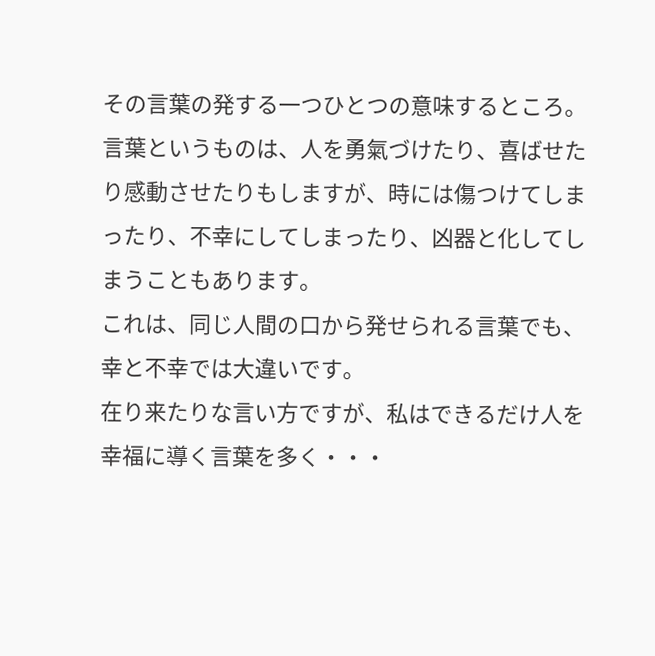その言葉の発する一つひとつの意味するところ。
言葉というものは、人を勇氣づけたり、喜ばせたり感動させたりもしますが、時には傷つけてしまったり、不幸にしてしまったり、凶器と化してしまうこともあります。
これは、同じ人間の口から発せられる言葉でも、幸と不幸では大違いです。
在り来たりな言い方ですが、私はできるだけ人を幸福に導く言葉を多く・・・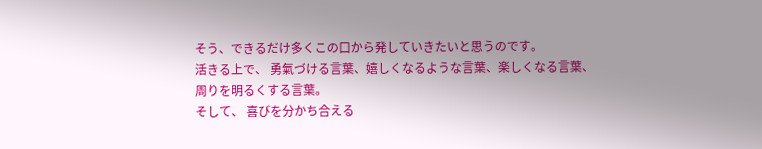そう、できるだけ多くこの口から発していきたいと思うのです。
活きる上で、 勇氣づける言葉、嬉しくなるような言葉、楽しくなる言葉、周りを明るくする言葉。
そして、 喜びを分かち合える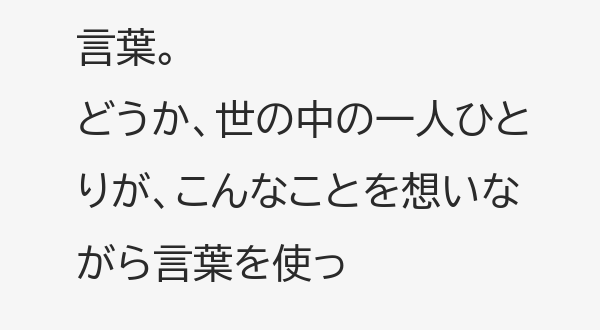言葉。
どうか、世の中の一人ひとりが、こんなことを想いながら言葉を使っ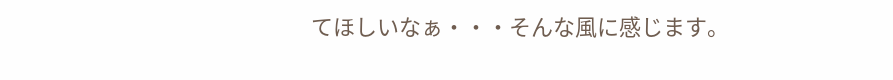てほしいなぁ・・・そんな風に感じます。